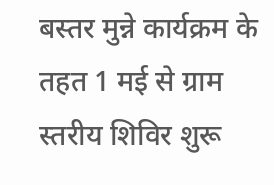बस्तर मुन्ने कार्यक्रम के तहत 1 मई से ग्राम स्तरीय शिविर शुरू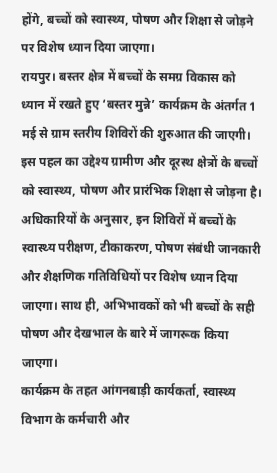होंगे, बच्चों को स्वास्थ्य, पोषण और शिक्षा से जोड़ने पर विशेष ध्यान दिया जाएगा।
रायपुर। बस्तर क्षेत्र में बच्चों के समग्र विकास को ध्यान में रखते हुए ‘बस्तर मुन्ने’ कार्यक्रम के अंतर्गत 1 मई से ग्राम स्तरीय शिविरों की शुरुआत की जाएगी। इस पहल का उद्देश्य ग्रामीण और दूरस्थ क्षेत्रों के बच्चों को स्वास्थ्य, पोषण और प्रारंभिक शिक्षा से जोड़ना है।
अधिकारियों के अनुसार, इन शिविरों में बच्चों के स्वास्थ्य परीक्षण, टीकाकरण, पोषण संबंधी जानकारी और शैक्षणिक गतिविधियों पर विशेष ध्यान दिया जाएगा। साथ ही, अभिभावकों को भी बच्चों के सही पोषण और देखभाल के बारे में जागरूक किया जाएगा।
कार्यक्रम के तहत आंगनबाड़ी कार्यकर्ता, स्वास्थ्य विभाग के कर्मचारी और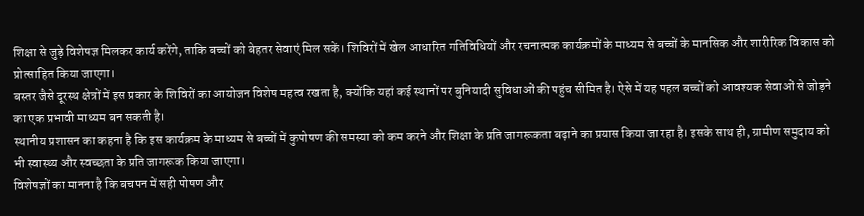शिक्षा से जुड़े विशेषज्ञ मिलकर कार्य करेंगे, ताकि बच्चों को बेहतर सेवाएं मिल सकें। शिविरों में खेल आधारित गतिविधियों और रचनात्मक कार्यक्रमों के माध्यम से बच्चों के मानसिक और शारीरिक विकास को प्रोत्साहित किया जाएगा।
बस्तर जैसे दूरस्थ क्षेत्रों में इस प्रकार के शिविरों का आयोजन विशेष महत्व रखता है, क्योंकि यहां कई स्थानों पर बुनियादी सुविधाओं की पहुंच सीमित है। ऐसे में यह पहल बच्चों को आवश्यक सेवाओं से जोड़ने का एक प्रभावी माध्यम बन सकती है।
स्थानीय प्रशासन का कहना है कि इस कार्यक्रम के माध्यम से बच्चों में कुपोषण की समस्या को कम करने और शिक्षा के प्रति जागरूकता बढ़ाने का प्रयास किया जा रहा है। इसके साथ ही, ग्रामीण समुदाय को भी स्वास्थ्य और स्वच्छता के प्रति जागरूक किया जाएगा।
विशेषज्ञों का मानना है कि बचपन में सही पोषण और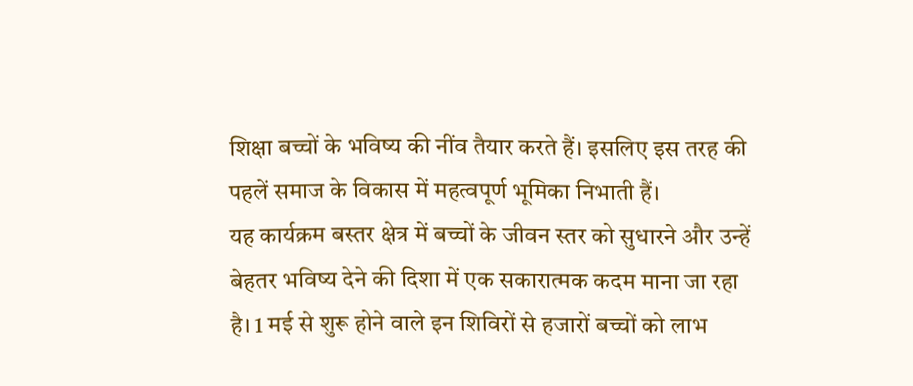शिक्षा बच्चों के भविष्य की नींव तैयार करते हैं। इसलिए इस तरह की पहलें समाज के विकास में महत्वपूर्ण भूमिका निभाती हैं।
यह कार्यक्रम बस्तर क्षेत्र में बच्चों के जीवन स्तर को सुधारने और उन्हें बेहतर भविष्य देने की दिशा में एक सकारात्मक कदम माना जा रहा है। 1 मई से शुरू होने वाले इन शिविरों से हजारों बच्चों को लाभ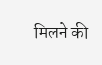मिलने की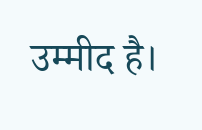उम्मीद है।